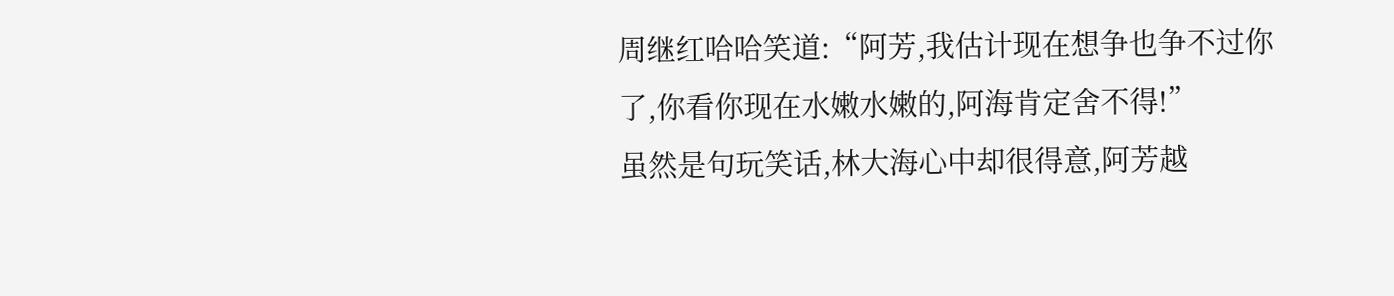周继红哈哈笑道:“阿芳,我估计现在想争也争不过你了,你看你现在水嫩水嫩的,阿海肯定舍不得!”
虽然是句玩笑话,林大海心中却很得意,阿芳越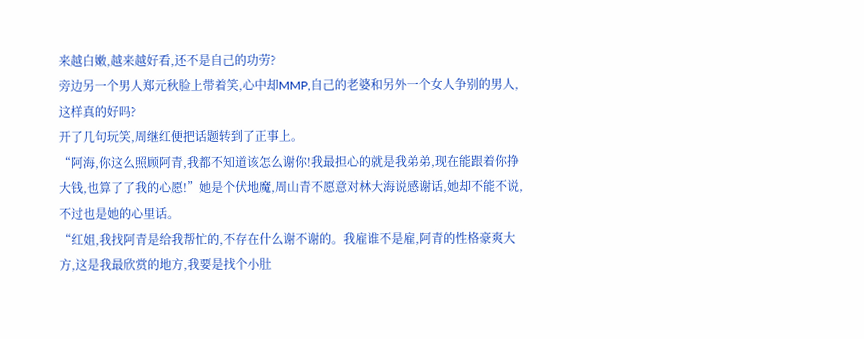来越白嫩,越来越好看,还不是自己的功劳?
旁边另一个男人郑元秋脸上带着笑,心中却MMP,自己的老婆和另外一个女人争别的男人,这样真的好吗?
开了几句玩笑,周继红便把话题转到了正事上。
“阿海,你这么照顾阿青,我都不知道该怎么谢你!我最担心的就是我弟弟,现在能跟着你挣大钱,也算了了我的心愿!”她是个伏地魔,周山青不愿意对林大海说感谢话,她却不能不说,不过也是她的心里话。
“红姐,我找阿青是给我帮忙的,不存在什么谢不谢的。我雇谁不是雇,阿青的性格豪爽大方,这是我最欣赏的地方,我要是找个小肚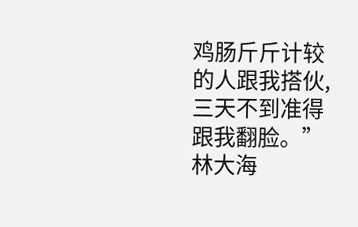鸡肠斤斤计较的人跟我搭伙,三天不到准得跟我翻脸。”林大海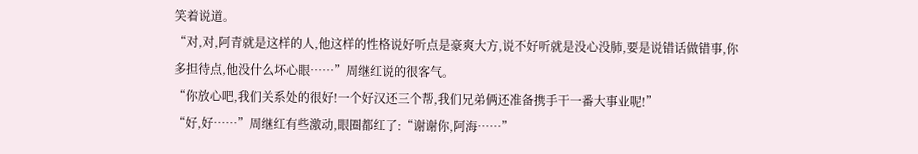笑着说道。
“对,对,阿青就是这样的人,他这样的性格说好听点是豪爽大方,说不好听就是没心没肺,要是说错话做错事,你多担待点,他没什么坏心眼……”周继红说的很客气。
“你放心吧,我们关系处的很好!一个好汉还三个帮,我们兄弟俩还准备携手干一番大事业呢!”
“好,好……”周继红有些激动,眼圈都红了:“谢谢你,阿海……”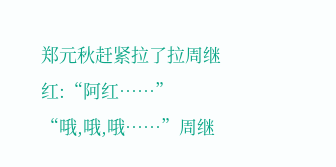郑元秋赶紧拉了拉周继红:“阿红……”
“哦,哦,哦……”周继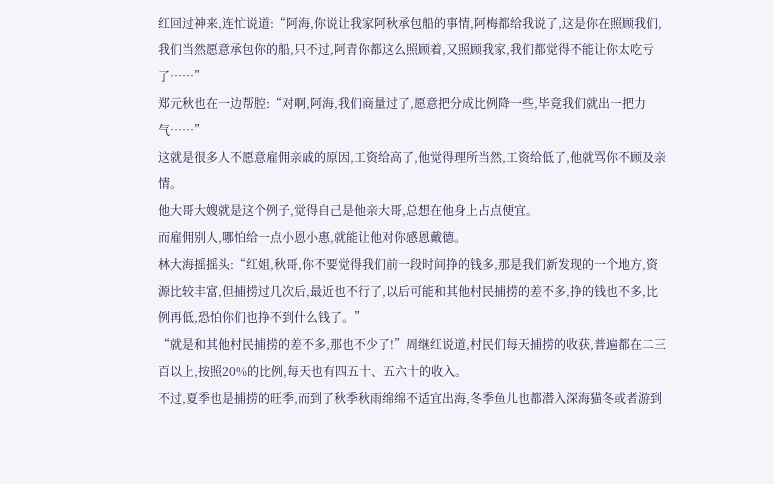红回过神来,连忙说道:“阿海,你说让我家阿秋承包船的事情,阿梅都给我说了,这是你在照顾我们,我们当然愿意承包你的船,只不过,阿青你都这么照顾着,又照顾我家,我们都觉得不能让你太吃亏了……”
郑元秋也在一边帮腔:“对啊,阿海,我们商量过了,愿意把分成比例降一些,毕竟我们就出一把力气……”
这就是很多人不愿意雇佣亲戚的原因,工资给高了,他觉得理所当然,工资给低了,他就骂你不顾及亲情。
他大哥大嫂就是这个例子,觉得自己是他亲大哥,总想在他身上占点便宜。
而雇佣别人,哪怕给一点小恩小惠,就能让他对你感恩戴德。
林大海摇摇头:“红姐,秋哥,你不要觉得我们前一段时间挣的钱多,那是我们新发现的一个地方,资源比较丰富,但捕捞过几次后,最近也不行了,以后可能和其他村民捕捞的差不多,挣的钱也不多,比例再低,恐怕你们也挣不到什么钱了。”
“就是和其他村民捕捞的差不多,那也不少了!”周继红说道,村民们每天捕捞的收获,普遍都在二三百以上,按照20%的比例,每天也有四五十、五六十的收入。
不过,夏季也是捕捞的旺季,而到了秋季秋雨绵绵不适宜出海,冬季鱼儿也都潜入深海猫冬或者游到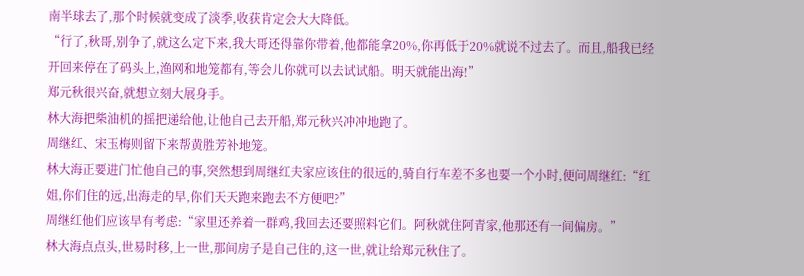南半球去了,那个时候就变成了淡季,收获肯定会大大降低。
“行了,秋哥,别争了,就这么定下来,我大哥还得靠你带着,他都能拿20%,你再低于20%就说不过去了。而且,船我已经开回来停在了码头上,渔网和地笼都有,等会儿你就可以去试试船。明天就能出海!”
郑元秋很兴奋,就想立刻大展身手。
林大海把柴油机的摇把递给他,让他自己去开船,郑元秋兴冲冲地跑了。
周继红、宋玉梅则留下来帮黄胜芳补地笼。
林大海正要进门忙他自己的事,突然想到周继红夫家应该住的很远的,骑自行车差不多也要一个小时,便问周继红:“红姐,你们住的远,出海走的早,你们天天跑来跑去不方便吧?”
周继红他们应该早有考虑:“家里还养着一群鸡,我回去还要照料它们。阿秋就住阿青家,他那还有一间偏房。”
林大海点点头,世易时移,上一世,那间房子是自己住的,这一世,就让给郑元秋住了。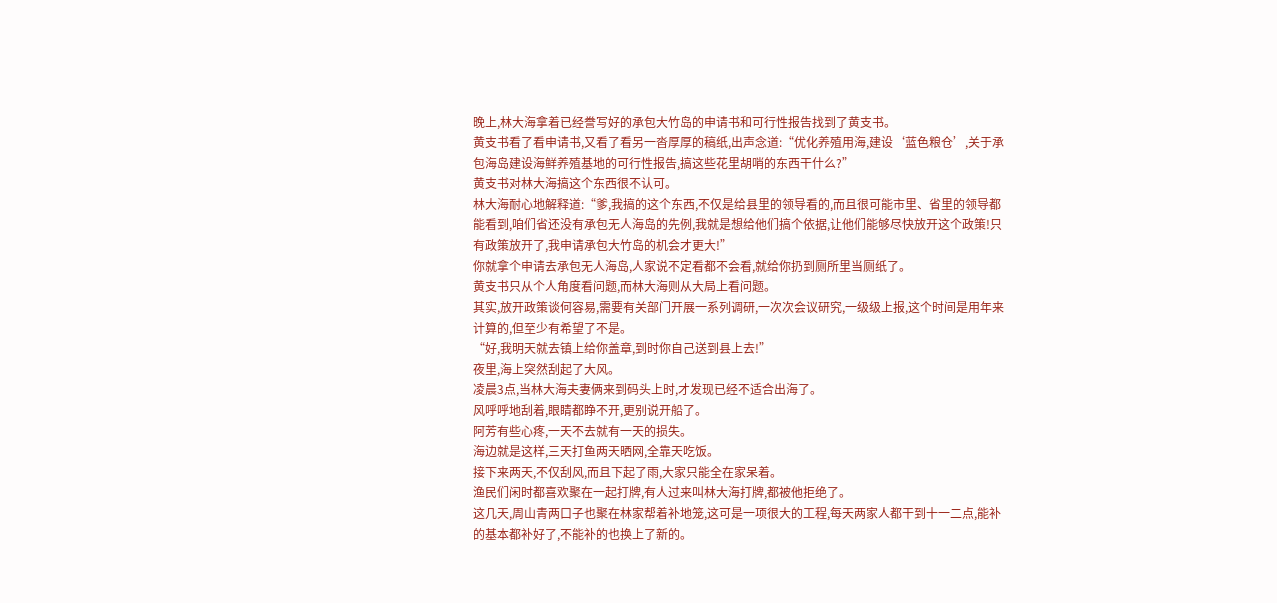晚上,林大海拿着已经誊写好的承包大竹岛的申请书和可行性报告找到了黄支书。
黄支书看了看申请书,又看了看另一沓厚厚的稿纸,出声念道:“优化养殖用海,建设‘蓝色粮仓’,关于承包海岛建设海鲜养殖基地的可行性报告,搞这些花里胡哨的东西干什么?”
黄支书对林大海搞这个东西很不认可。
林大海耐心地解释道:“爹,我搞的这个东西,不仅是给县里的领导看的,而且很可能市里、省里的领导都能看到,咱们省还没有承包无人海岛的先例,我就是想给他们搞个依据,让他们能够尽快放开这个政策!只有政策放开了,我申请承包大竹岛的机会才更大!”
你就拿个申请去承包无人海岛,人家说不定看都不会看,就给你扔到厕所里当厕纸了。
黄支书只从个人角度看问题,而林大海则从大局上看问题。
其实,放开政策谈何容易,需要有关部门开展一系列调研,一次次会议研究,一级级上报,这个时间是用年来计算的,但至少有希望了不是。
“好,我明天就去镇上给你盖章,到时你自己送到县上去!”
夜里,海上突然刮起了大风。
凌晨3点,当林大海夫妻俩来到码头上时,才发现已经不适合出海了。
风呼呼地刮着,眼睛都睁不开,更别说开船了。
阿芳有些心疼,一天不去就有一天的损失。
海边就是这样,三天打鱼两天晒网,全靠天吃饭。
接下来两天,不仅刮风,而且下起了雨,大家只能全在家呆着。
渔民们闲时都喜欢聚在一起打牌,有人过来叫林大海打牌,都被他拒绝了。
这几天,周山青两口子也聚在林家帮着补地笼,这可是一项很大的工程,每天两家人都干到十一二点,能补的基本都补好了,不能补的也换上了新的。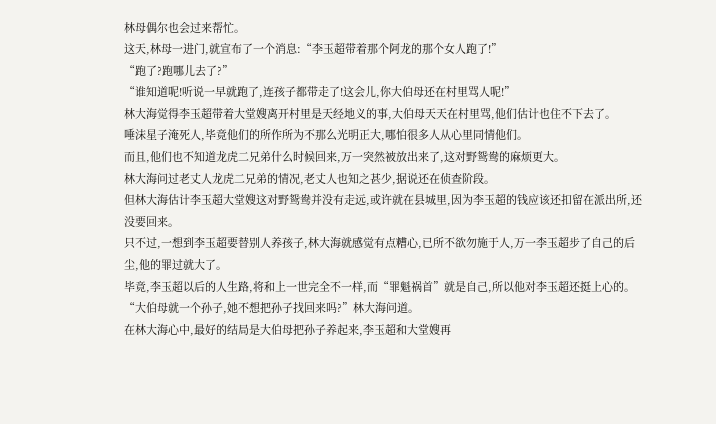林母偶尔也会过来帮忙。
这天,林母一进门,就宣布了一个消息:“李玉超带着那个阿龙的那个女人跑了!”
“跑了?跑哪儿去了?”
“谁知道呢!听说一早就跑了,连孩子都带走了!这会儿,你大伯母还在村里骂人呢!”
林大海觉得李玉超带着大堂嫂离开村里是天经地义的事,大伯母天天在村里骂,他们估计也住不下去了。
唾沫星子淹死人,毕竟他们的所作所为不那么光明正大,哪怕很多人从心里同情他们。
而且,他们也不知道龙虎二兄弟什么时候回来,万一突然被放出来了,这对野鸳鸯的麻烦更大。
林大海问过老丈人龙虎二兄弟的情况,老丈人也知之甚少,据说还在侦查阶段。
但林大海估计李玉超大堂嫂这对野鸳鸯并没有走远,或许就在县城里,因为李玉超的钱应该还扣留在派出所,还没要回来。
只不过,一想到李玉超要替别人养孩子,林大海就感觉有点糟心,已所不欲勿施于人,万一李玉超步了自己的后尘,他的罪过就大了。
毕竟,李玉超以后的人生路,将和上一世完全不一样,而“罪魁祸首”就是自己,所以他对李玉超还挺上心的。
“大伯母就一个孙子,她不想把孙子找回来吗?”林大海问道。
在林大海心中,最好的结局是大伯母把孙子养起来,李玉超和大堂嫂再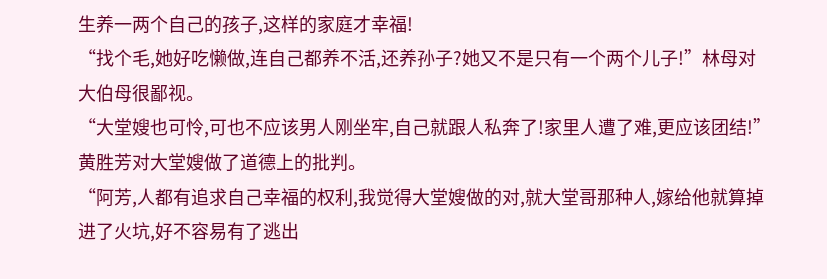生养一两个自己的孩子,这样的家庭才幸福!
“找个毛,她好吃懒做,连自己都养不活,还养孙子?她又不是只有一个两个儿子!”林母对大伯母很鄙视。
“大堂嫂也可怜,可也不应该男人刚坐牢,自己就跟人私奔了!家里人遭了难,更应该团结!”黄胜芳对大堂嫂做了道德上的批判。
“阿芳,人都有追求自己幸福的权利,我觉得大堂嫂做的对,就大堂哥那种人,嫁给他就算掉进了火坑,好不容易有了逃出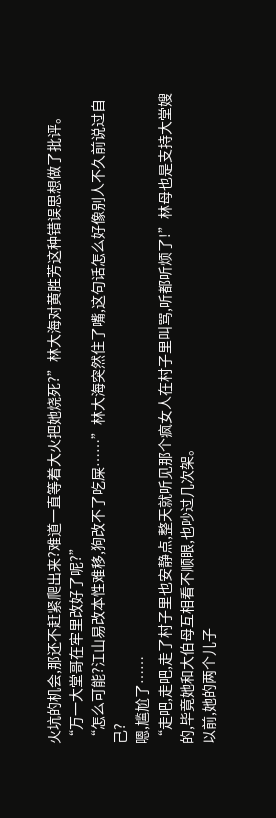火坑的机会,那还不赶紧爬出来?难道一直等着大火把她烧死?”林大海对黄胜芳这种错误思想做了批评。
“万一大堂哥在牢里改好了呢?”
“怎么可能?江山易改本性难移,狗改不了吃屎……”林大海突然住了嘴,这句话怎么好像别人不久前说过自己?
嗯,尴尬了……
“走吧,走吧,走了村子里也安静点,整天就听见那个疯女人在村子里叫骂,听都听烦了!”林母也是支持大堂嫂的,毕竟她和大伯母互相看不顺眼,也吵过几次架。
以前,她的两个儿子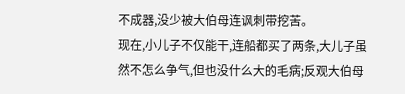不成器,没少被大伯母连讽刺带挖苦。
现在,小儿子不仅能干,连船都买了两条,大儿子虽然不怎么争气,但也没什么大的毛病;反观大伯母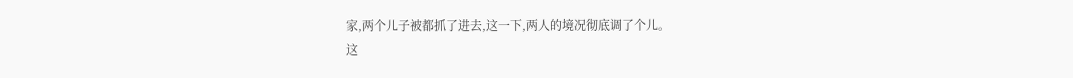家,两个儿子被都抓了进去,这一下,两人的境况彻底调了个儿。
这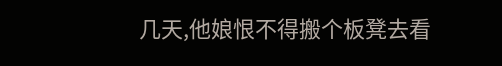几天,他娘恨不得搬个板凳去看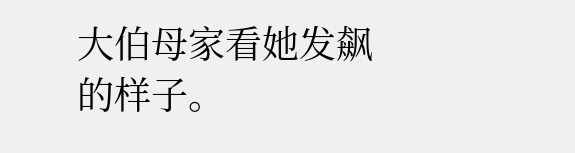大伯母家看她发飙的样子。